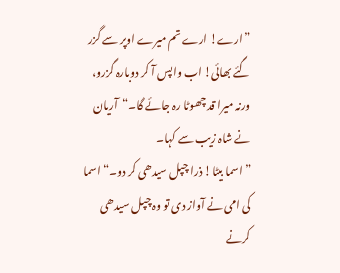”ارے! ارے تم میرے اوپر سے گزر گئے بھائی! اب واپس آ کر دوبارہ گزرو، ورنہ میرا قد چھوٹا رہ جائے گا۔“آریان نے شاہ زیب سے کہا۔
”اسما بیٹا! ذرا چپل سیدھی کر دو۔“ اسما کی امی نے آواز دی تو وہ چپل سیدھی کرنے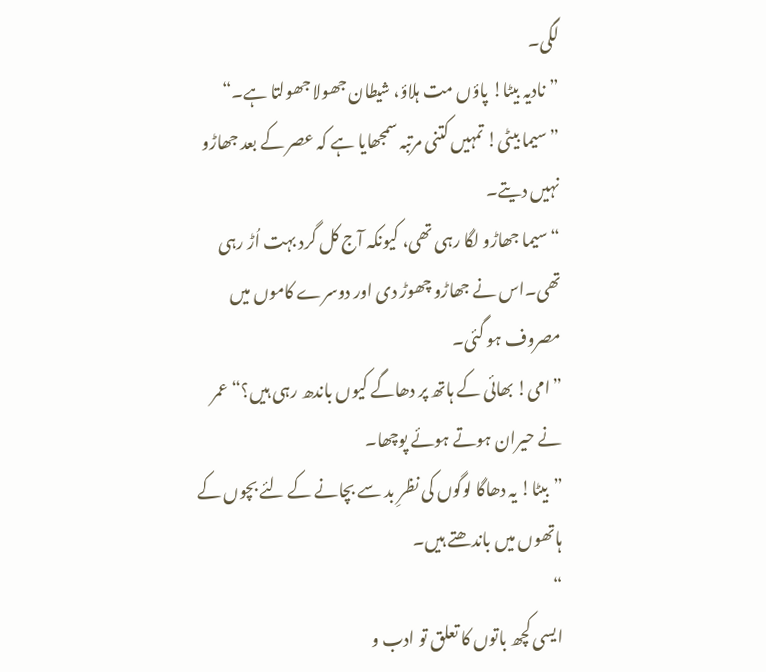لگی۔
”نادیہ بیٹا! پاؤں مت ہلاؤ، شیطان جھولا جھولتا ہے۔“
”سیما بیٹی! تمہیں کتنی مرتبہ سمجھایا ہے کہ عصر کے بعد جھاڑو نہیں دیتے۔
“سیما جھاڑو لگا رہی تھی، کیونکہ آج کل گرد بہت اُڑ رہی تھی۔اس نے جھاڑو چھوڑ دی اور دوسرے کاموں میں مصروف ہو گئی۔
”امی! بھائی کے ہاتھ پر دھاگے کیوں باندھ رہی ہیں؟“ عمر نے حیران ہوتے ہوئے پوچھا۔
”بیٹا! یہ دھاگا لوگوں کی نظرِ بد سے بچانے کے لئے بچوں کے ہاتھوں میں باندھتے ہیں۔
“
ایسی کچھ باتوں کا تعلق تو ادب و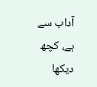آداب سے ہے، کچھ دیکھا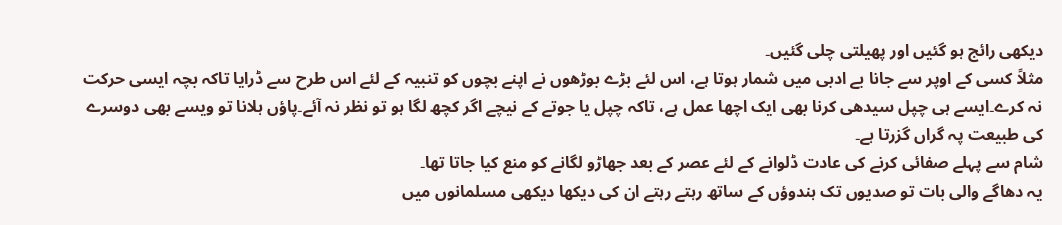دیکھی رائج ہو گئیں اور پھیلتی چلی گئیں۔
مثلاً کسی کے اوپر سے جانا بے ادبی میں شمار ہوتا ہے، اس لئے بڑے بوڑھوں نے اپنے بچوں کو تنبیہ کے لئے اس طرح سے ڈرایا تاکہ بچہ ایسی حرکت نہ کرے۔ایسے ہی چپل سیدھی کرنا بھی ایک اچھا عمل ہے، تاکہ چپل یا جوتے کے نیچے اگر کچھ لگا ہو تو نظر نہ آئے۔پاؤں ہلانا تو ویسے بھی دوسرے کی طبیعت پہ گراں گزرتا ہے۔
شام سے پہلے صفائی کرنے کی عادت ڈلوانے کے لئے عصر کے بعد جھاڑو لگانے کو منع کیا جاتا تھا۔
یہ دھاگے والی بات تو صدیوں تک ہندوؤں کے ساتھ رہتے رہتے ان کی دیکھا دیکھی مسلمانوں میں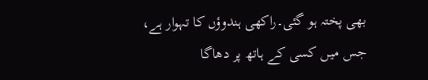بھی پختہ ہو گئی۔راکھی ہندوؤں کا تہوار ہے، جس میں کسی کے ہاتھ پر دھاگا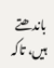باندھتے ہیں، تاکہ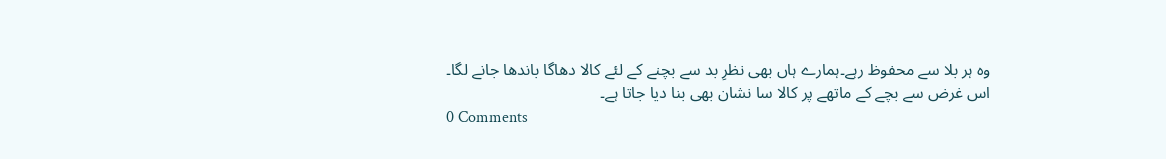وہ ہر بلا سے محفوظ رہے۔ہمارے ہاں بھی نظرِ بد سے بچنے کے لئے کالا دھاگا باندھا جانے لگا۔
اس غرض سے بچے کے ماتھے پر کالا سا نشان بھی بنا دیا جاتا ہے۔
0 Comments